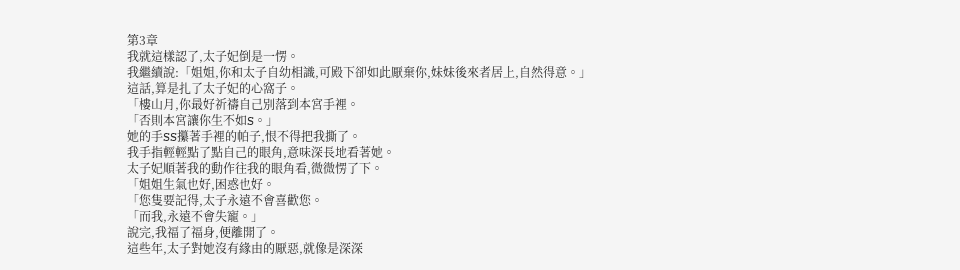第3章
我就這樣認了,太子妃倒是一愣。
我繼續說:「姐姐,你和太子自幼相識,可殿下卻如此厭棄你,妹妹後來者居上,自然得意。」
這話,算是扎了太子妃的心窩子。
「樓山月,你最好祈禱自己別落到本宮手裡。
「否則本宮讓你生不如S。」
她的手SS攥著手裡的帕子,恨不得把我撕了。
我手指輕輕點了點自己的眼角,意味深長地看著她。
太子妃順著我的動作往我的眼角看,微微愣了下。
「姐姐生氣也好,困惑也好。
「您隻要記得,太子永遠不會喜歡您。
「而我,永遠不會失寵。」
說完,我福了福身,便離開了。
這些年,太子對她沒有緣由的厭惡,就像是深深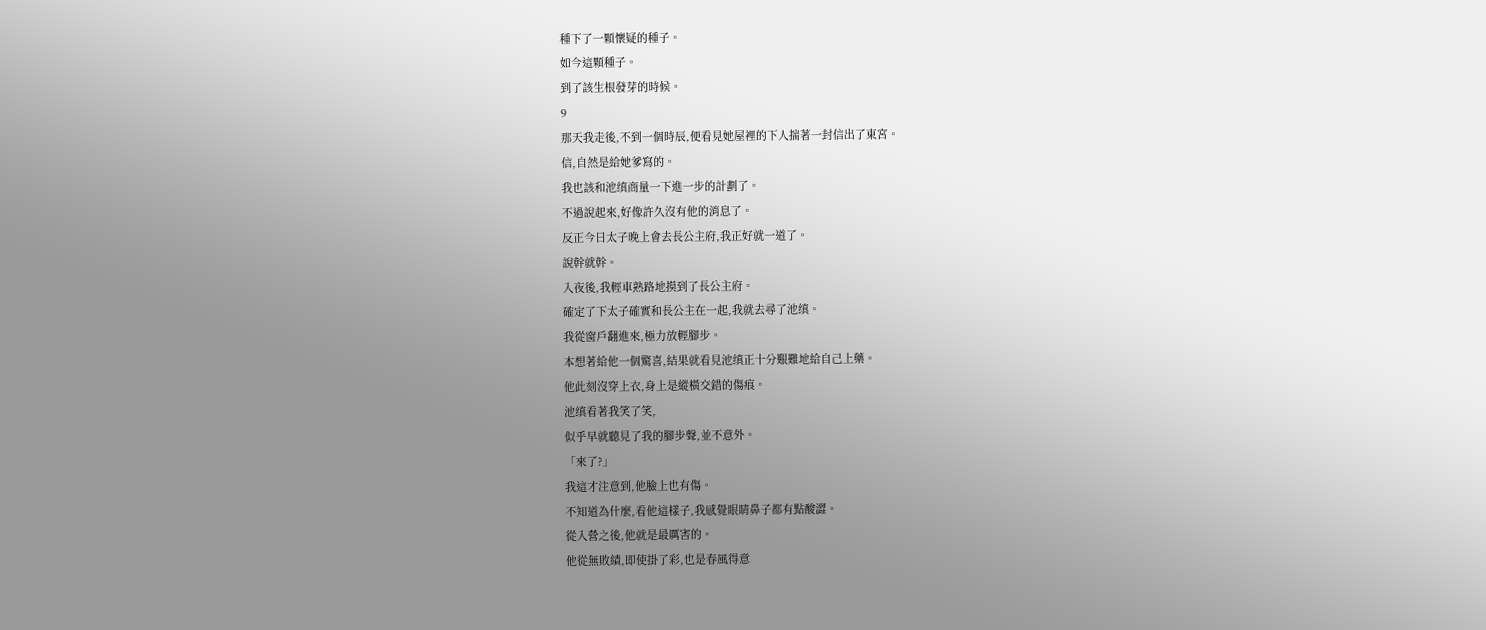種下了一顆懷疑的種子。
如今這顆種子。
到了該生根發芽的時候。
9
那天我走後,不到一個時辰,便看見她屋裡的下人揣著一封信出了東宮。
信,自然是給她爹寫的。
我也該和池缜商量一下進一步的計劃了。
不過說起來,好像許久沒有他的消息了。
反正今日太子晚上會去長公主府,我正好就一道了。
說幹就幹。
入夜後,我輕車熟路地摸到了長公主府。
確定了下太子確實和長公主在一起,我就去尋了池缜。
我從窗戶翻進來,極力放輕腳步。
本想著給他一個驚喜,結果就看見池缜正十分艱難地給自己上藥。
他此刻沒穿上衣,身上是縱橫交錯的傷痕。
池缜看著我笑了笑,
似乎早就聽見了我的腳步聲,並不意外。
「來了?」
我這才注意到,他臉上也有傷。
不知道為什麼,看他這樣子,我感覺眼睛鼻子都有點酸澀。
從入營之後,他就是最厲害的。
他從無敗績,即使掛了彩,也是春風得意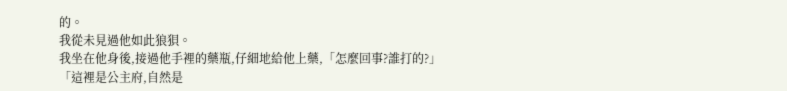的。
我從未見過他如此狼狽。
我坐在他身後,接過他手裡的藥瓶,仔細地給他上藥,「怎麼回事?誰打的?」
「這裡是公主府,自然是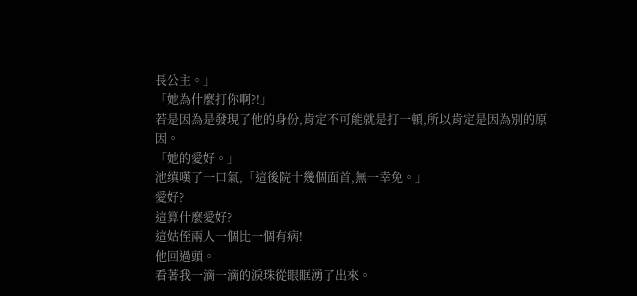長公主。」
「她為什麼打你啊?!」
若是因為是發現了他的身份,肯定不可能就是打一頓,所以肯定是因為別的原因。
「她的愛好。」
池缜嘆了一口氣,「這後院十幾個面首,無一幸免。」
愛好?
這算什麼愛好?
這姑侄兩人一個比一個有病!
他回過頭。
看著我一滴一滴的淚珠從眼眶湧了出來。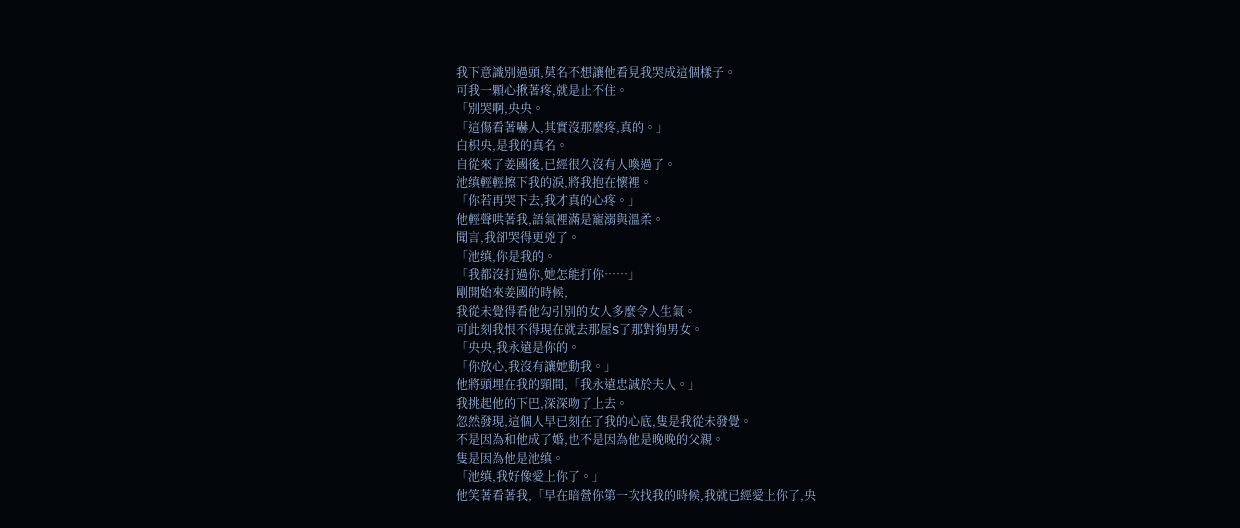我下意識別過頭,莫名不想讓他看見我哭成這個樣子。
可我一顆心揪著疼,就是止不住。
「別哭啊,央央。
「這傷看著嚇人,其實沒那麼疼,真的。」
白枳央,是我的真名。
自從來了姜國後,已經很久沒有人喚過了。
池缜輕輕擦下我的淚,將我抱在懷裡。
「你若再哭下去,我才真的心疼。」
他輕聲哄著我,語氣裡滿是寵溺與溫柔。
聞言,我卻哭得更兇了。
「池缜,你是我的。
「我都沒打過你,她怎能打你……」
剛開始來姜國的時候,
我從未覺得看他勾引別的女人多麼令人生氣。
可此刻我恨不得現在就去那屋S了那對狗男女。
「央央,我永遠是你的。
「你放心,我沒有讓她動我。」
他將頭埋在我的頸間,「我永遠忠誠於夫人。」
我挑起他的下巴,深深吻了上去。
忽然發現,這個人早已刻在了我的心底,隻是我從未發覺。
不是因為和他成了婚,也不是因為他是晚晚的父親。
隻是因為他是池缜。
「池缜,我好像愛上你了。」
他笑著看著我,「早在暗營你第一次找我的時候,我就已經愛上你了,央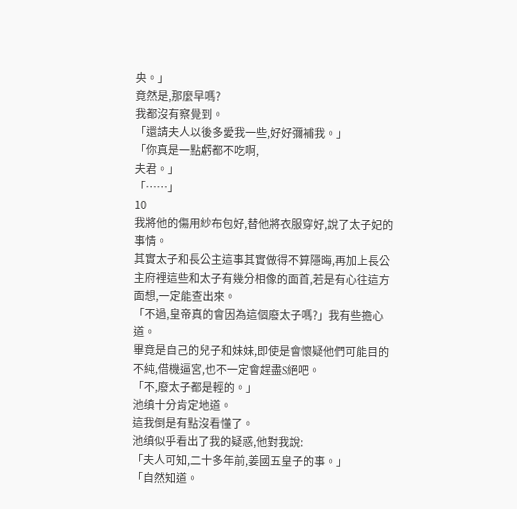央。」
竟然是,那麼早嗎?
我都沒有察覺到。
「還請夫人以後多愛我一些,好好彌補我。」
「你真是一點虧都不吃啊,
夫君。」
「……」
10
我將他的傷用紗布包好,替他將衣服穿好,說了太子妃的事情。
其實太子和長公主這事其實做得不算隱晦,再加上長公主府裡這些和太子有幾分相像的面首,若是有心往這方面想,一定能查出來。
「不過,皇帝真的會因為這個廢太子嗎?」我有些擔心道。
畢竟是自己的兒子和妹妹,即使是會懷疑他們可能目的不純,借機逼宮,也不一定會趕盡S絕吧。
「不,廢太子都是輕的。」
池缜十分肯定地道。
這我倒是有點沒看懂了。
池缜似乎看出了我的疑惑,他對我說:
「夫人可知,二十多年前,姜國五皇子的事。」
「自然知道。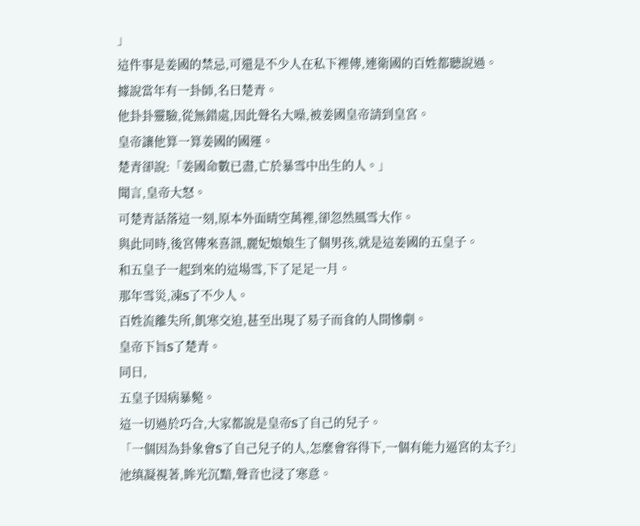」
這件事是姜國的禁忌,可還是不少人在私下裡傳,連衛國的百姓都聽說過。
據說當年有一卦師,名曰楚青。
他卦卦靈驗,從無錯處,因此聲名大噪,被姜國皇帝請到皇宮。
皇帝讓他算一算姜國的國運。
楚青卻說:「姜國命數已盡,亡於暴雪中出生的人。」
聞言,皇帝大怒。
可楚青話落這一刻,原本外面晴空萬裡,卻忽然風雪大作。
與此同時,後宮傳來喜訊,麗妃娘娘生了個男孩,就是這姜國的五皇子。
和五皇子一起到來的這場雪,下了足足一月。
那年雪災,凍S了不少人。
百姓流離失所,飢寒交迫,甚至出現了易子而食的人間慘劇。
皇帝下旨S了楚青。
同日,
五皇子因病暴斃。
這一切過於巧合,大家都說是皇帝S了自己的兒子。
「一個因為卦象會S了自己兒子的人,怎麼會容得下,一個有能力逼宮的太子?」
池缜凝視著,眸光沉黯,聲音也浸了寒意。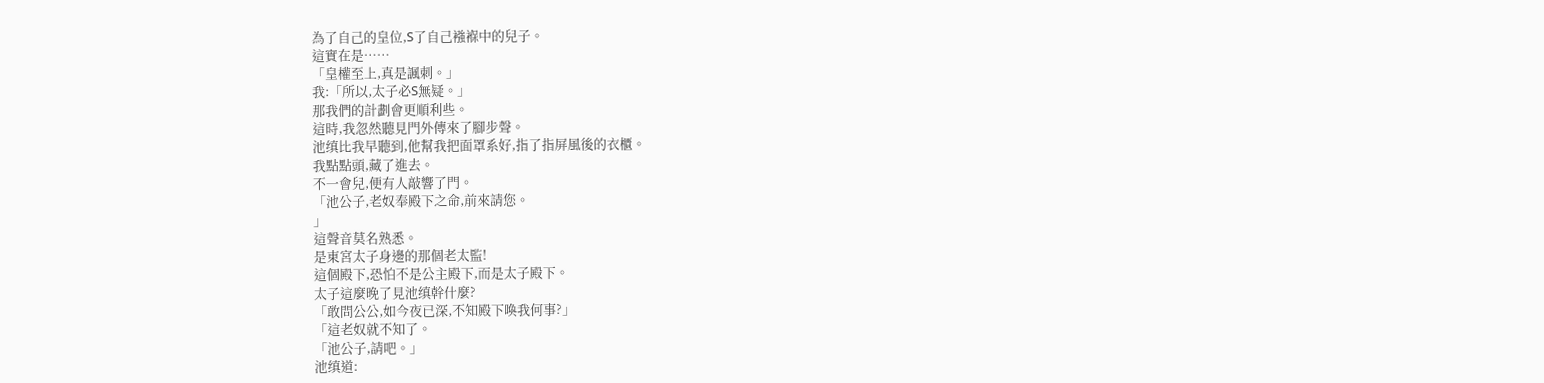為了自己的皇位,S了自己襁褓中的兒子。
這實在是……
「皇權至上,真是諷刺。」
我:「所以,太子必S無疑。」
那我們的計劃會更順利些。
這時,我忽然聽見門外傳來了腳步聲。
池缜比我早聽到,他幫我把面罩系好,指了指屏風後的衣櫃。
我點點頭,藏了進去。
不一會兒,便有人敲響了門。
「池公子,老奴奉殿下之命,前來請您。
」
這聲音莫名熟悉。
是東宮太子身邊的那個老太監!
這個殿下,恐怕不是公主殿下,而是太子殿下。
太子這麼晚了見池缜幹什麼?
「敢問公公,如今夜已深,不知殿下喚我何事?」
「這老奴就不知了。
「池公子,請吧。」
池缜道: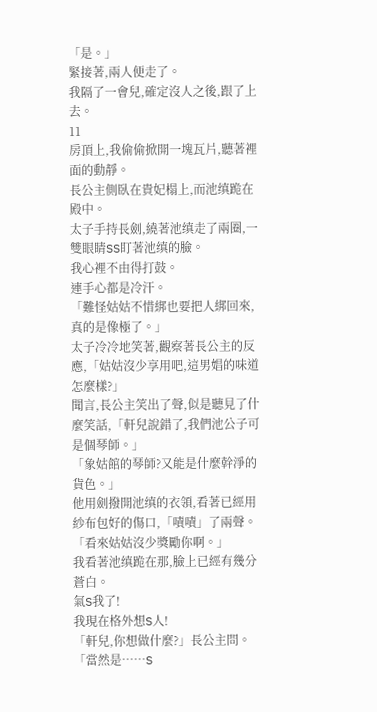「是。」
緊接著,兩人便走了。
我隔了一會兒,確定沒人之後,跟了上去。
11
房頂上,我偷偷掀開一塊瓦片,聽著裡面的動靜。
長公主側臥在貴妃榻上,而池缜跪在殿中。
太子手持長劍,繞著池缜走了兩圈,一雙眼睛SS盯著池缜的臉。
我心裡不由得打鼓。
連手心都是冷汗。
「難怪姑姑不惜綁也要把人綁回來,真的是像極了。」
太子冷冷地笑著,觀察著長公主的反應,「姑姑沒少享用吧,這男娼的味道怎麼樣?」
聞言,長公主笑出了聲,似是聽見了什麼笑話,「軒兒說錯了,我們池公子可是個琴師。」
「象姑館的琴師?又能是什麼幹淨的貨色。」
他用劍撥開池缜的衣領,看著已經用紗布包好的傷口,「嘖嘖」了兩聲。
「看來姑姑沒少獎勵你啊。」
我看著池缜跪在那,臉上已經有幾分蒼白。
氣S我了!
我現在格外想S人!
「軒兒,你想做什麼?」長公主問。
「當然是……S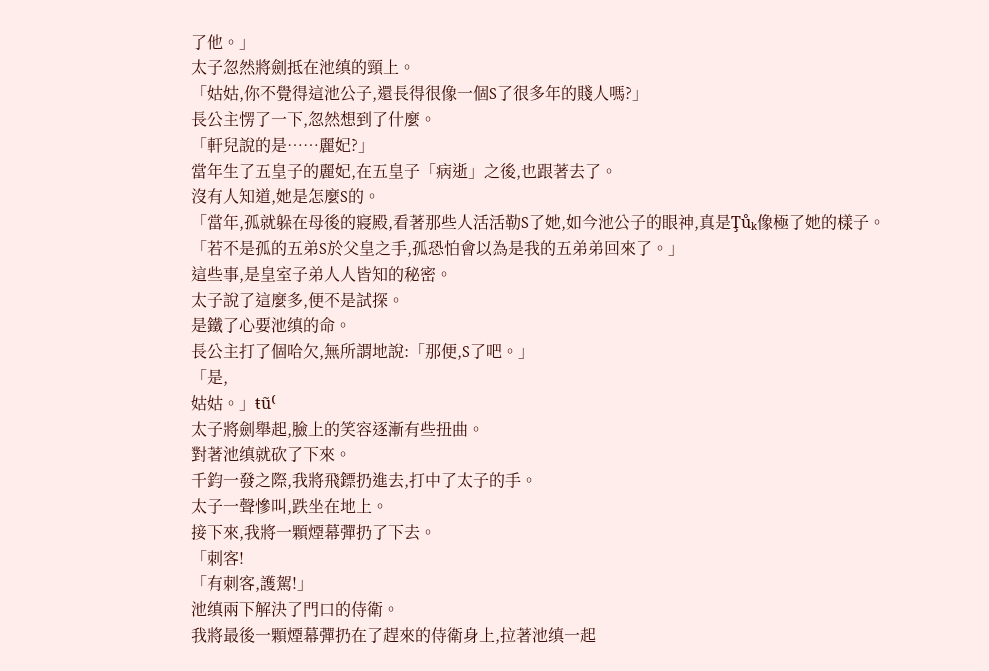了他。」
太子忽然將劍抵在池缜的頸上。
「姑姑,你不覺得這池公子,還長得很像一個S了很多年的賤人嗎?」
長公主愣了一下,忽然想到了什麼。
「軒兒說的是……麗妃?」
當年生了五皇子的麗妃,在五皇子「病逝」之後,也跟著去了。
沒有人知道,她是怎麼S的。
「當年,孤就躲在母後的寢殿,看著那些人活活勒S了她,如今池公子的眼神,真是Ţůₖ像極了她的樣子。
「若不是孤的五弟S於父皇之手,孤恐怕會以為是我的五弟弟回來了。」
這些事,是皇室子弟人人皆知的秘密。
太子說了這麼多,便不是試探。
是鐵了心要池缜的命。
長公主打了個哈欠,無所謂地說:「那便,S了吧。」
「是,
姑姑。」ŧũ⁽
太子將劍舉起,臉上的笑容逐漸有些扭曲。
對著池缜就砍了下來。
千鈞一發之際,我將飛鏢扔進去,打中了太子的手。
太子一聲慘叫,跌坐在地上。
接下來,我將一顆煙幕彈扔了下去。
「刺客!
「有刺客,護駕!」
池缜兩下解決了門口的侍衛。
我將最後一顆煙幕彈扔在了趕來的侍衛身上,拉著池缜一起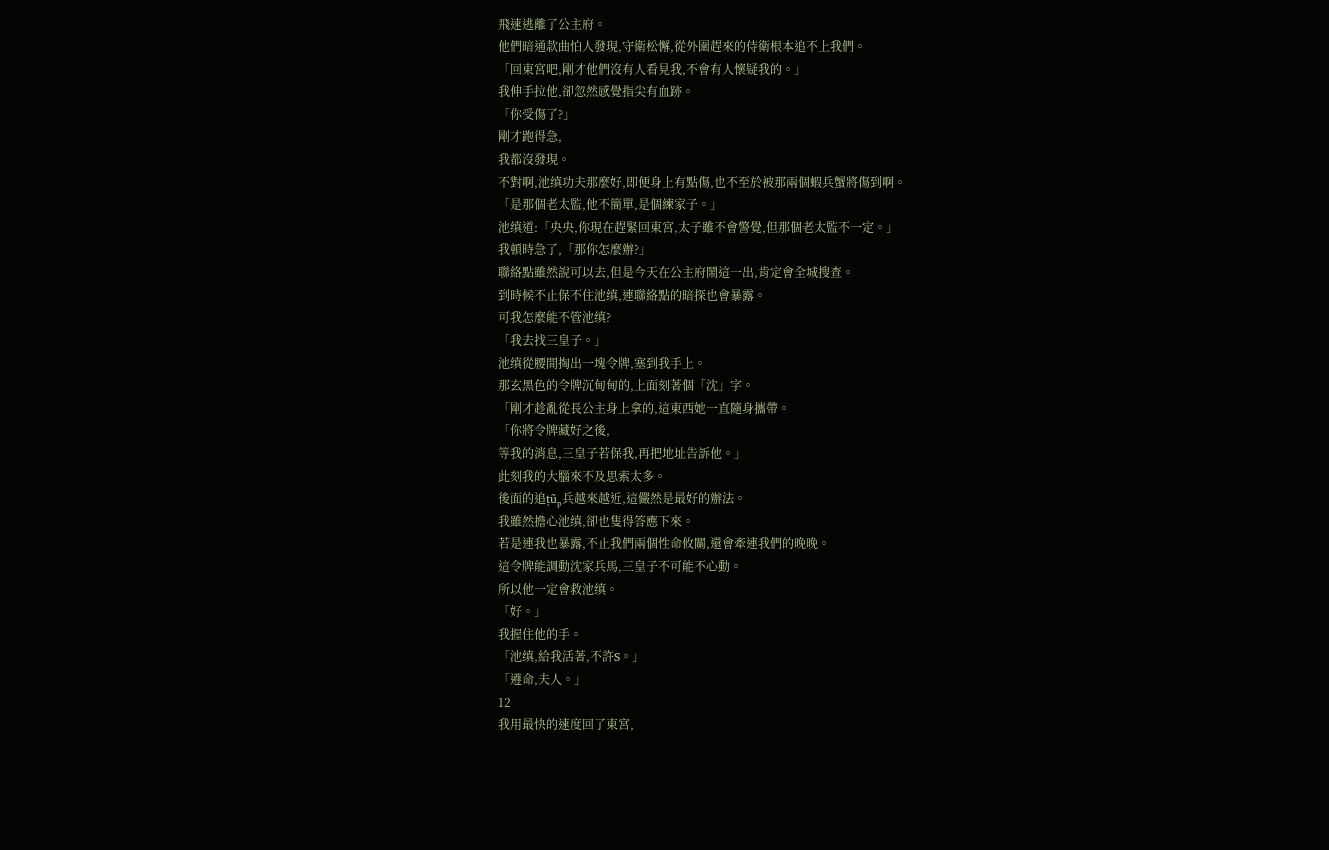飛速逃離了公主府。
他們暗通款曲怕人發現,守衛松懈,從外圍趕來的侍衛根本追不上我們。
「回東宮吧,剛才他們沒有人看見我,不會有人懷疑我的。」
我伸手拉他,卻忽然感覺指尖有血跡。
「你受傷了?」
剛才跑得急,
我都沒發現。
不對啊,池缜功夫那麼好,即便身上有點傷,也不至於被那兩個蝦兵蟹將傷到啊。
「是那個老太監,他不簡單,是個練家子。」
池缜道:「央央,你現在趕緊回東宮,太子雖不會警覺,但那個老太監不一定。」
我頓時急了,「那你怎麼辦?」
聯絡點雖然說可以去,但是今天在公主府鬧這一出,肯定會全城搜查。
到時候不止保不住池缜,連聯絡點的暗探也會暴露。
可我怎麼能不管池缜?
「我去找三皇子。」
池缜從腰間掏出一塊令牌,塞到我手上。
那玄黑色的令牌沉甸甸的,上面刻著個「沈」字。
「剛才趁亂從長公主身上拿的,這東西她一直隨身攜帶。
「你將令牌藏好之後,
等我的消息,三皇子若保我,再把地址告訴他。」
此刻我的大腦來不及思索太多。
後面的追țũₚ兵越來越近,這儼然是最好的辦法。
我雖然擔心池缜,卻也隻得答應下來。
若是連我也暴露,不止我們兩個性命攸關,還會牽連我們的晚晚。
這令牌能調動沈家兵馬,三皇子不可能不心動。
所以他一定會救池缜。
「好。」
我握住他的手。
「池缜,給我活著,不許S。」
「遵命,夫人。」
12
我用最快的速度回了東宮,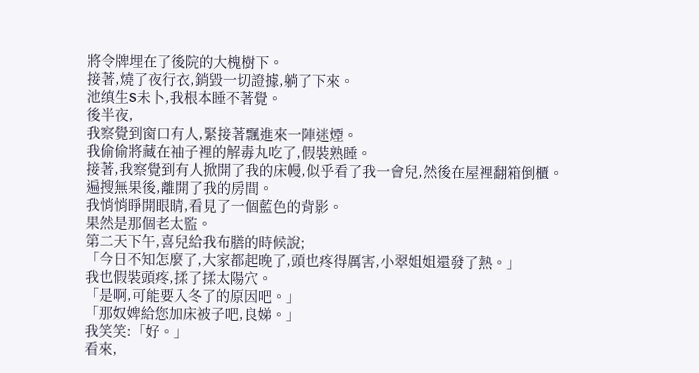將令牌埋在了後院的大槐樹下。
接著,燒了夜行衣,銷毀一切證據,躺了下來。
池缜生S未卜,我根本睡不著覺。
後半夜,
我察覺到窗口有人,緊接著飄進來一陣迷煙。
我偷偷將藏在袖子裡的解毒丸吃了,假裝熟睡。
接著,我察覺到有人掀開了我的床幔,似乎看了我一會兒,然後在屋裡翻箱倒櫃。
遍搜無果後,離開了我的房間。
我悄悄睜開眼睛,看見了一個藍色的背影。
果然是那個老太監。
第二天下午,喜兒給我布膳的時候說;
「今日不知怎麼了,大家都起晚了,頭也疼得厲害,小翠姐姐還發了熱。」
我也假裝頭疼,揉了揉太陽穴。
「是啊,可能要入冬了的原因吧。」
「那奴婢給您加床被子吧,良娣。」
我笑笑:「好。」
看來,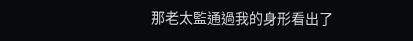那老太監通過我的身形看出了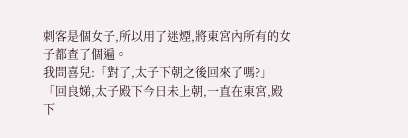刺客是個女子,所以用了迷煙,將東宮內所有的女子都查了個遍。
我問喜兒:「對了,太子下朝之後回來了嗎?」
「回良娣,太子殿下今日未上朝,一直在東宮,殿下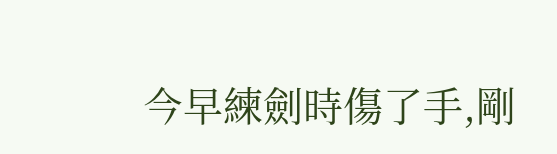今早練劍時傷了手,剛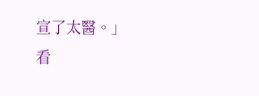宣了太醫。」
看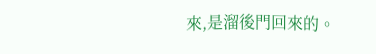來,是溜後門回來的。